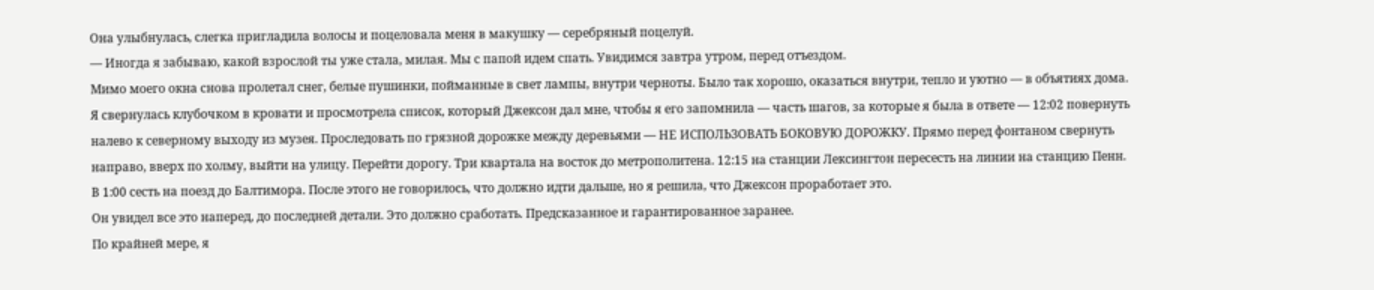Она улыбнулась, слегка пригладила волосы и поцеловала меня в макушку — серебряный поцелуй.
— Иногда я забываю, какой взрослой ты уже стала, милая. Мы с папой идем спать. Увидимся завтра утром, перед отъездом.
Мимо моего окна снова пролетал снег, белые пушинки, пойманные в свет лампы, внутри черноты. Было так хорошо, оказаться внутри, тепло и уютно — в объятиях дома.
Я свернулась клубочком в кровати и просмотрела список, который Джексон дал мне, чтобы я его запомнила — часть шагов, за которые я была в ответе — 12:02 повернуть налево к северному выходу из музея. Проследовать по грязной дорожке между деревьями — НЕ ИСПОЛЬЗОВАТЬ БОКОВУЮ ДОРОЖКУ. Прямо перед фонтаном свернуть направо, вверх по холму, выйти на улицу. Перейти дорогу. Три квартала на восток до метрополитена. 12:15 на станции Лексингтон пересесть на линии на станцию Пенн. В 1:00 сесть на поезд до Балтимора. После этого не говорилось, что должно идти дальше, но я решила, что Джексон проработает это.
Он увидел все это наперед, до последней детали. Это должно сработать. Предсказанное и гарантированное заранее.
По крайней мере, я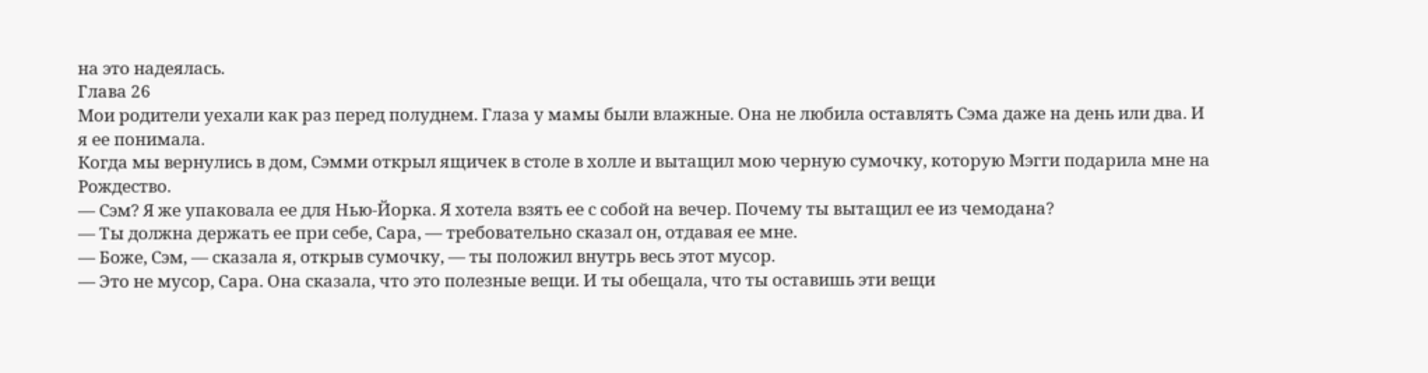на это надеялась.
Глава 26
Мои родители уехали как раз перед полуднем. Глаза у мамы были влажные. Она не любила оставлять Сэма даже на день или два. И я ее понимала.
Когда мы вернулись в дом, Сэмми открыл ящичек в столе в холле и вытащил мою черную сумочку, которую Мэгги подарила мне на Рождество.
— Сэм? Я же упаковала ее для Нью-Йорка. Я хотела взять ее с собой на вечер. Почему ты вытащил ее из чемодана?
— Ты должна держать ее при себе, Сара, — требовательно сказал он, отдавая ее мне.
— Боже, Сэм, — сказала я, открыв сумочку, — ты положил внутрь весь этот мусор.
— Это не мусор, Сара. Она сказала, что это полезные вещи. И ты обещала, что ты оставишь эти вещи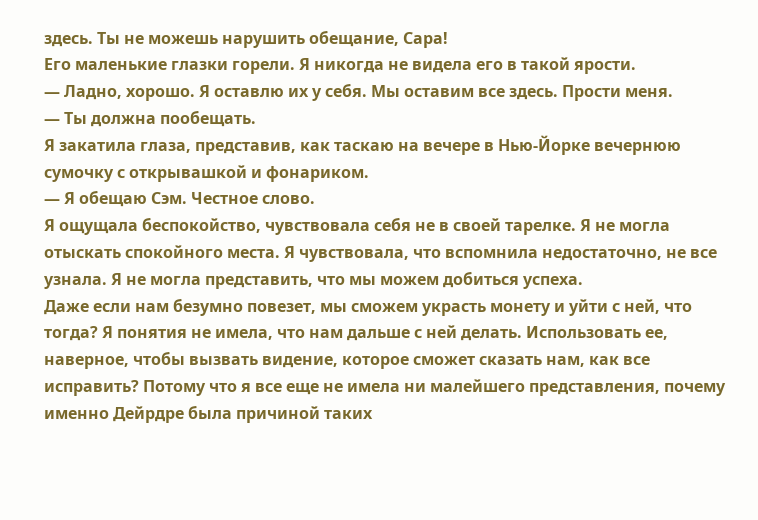здесь. Ты не можешь нарушить обещание, Сара!
Его маленькие глазки горели. Я никогда не видела его в такой ярости.
— Ладно, хорошо. Я оставлю их у себя. Мы оставим все здесь. Прости меня.
— Ты должна пообещать.
Я закатила глаза, представив, как таскаю на вечере в Нью-Йорке вечернюю сумочку с открывашкой и фонариком.
— Я обещаю Сэм. Честное слово.
Я ощущала беспокойство, чувствовала себя не в своей тарелке. Я не могла отыскать спокойного места. Я чувствовала, что вспомнила недостаточно, не все узнала. Я не могла представить, что мы можем добиться успеха.
Даже если нам безумно повезет, мы сможем украсть монету и уйти с ней, что тогда? Я понятия не имела, что нам дальше с ней делать. Использовать ее, наверное, чтобы вызвать видение, которое сможет сказать нам, как все исправить? Потому что я все еще не имела ни малейшего представления, почему именно Дейрдре была причиной таких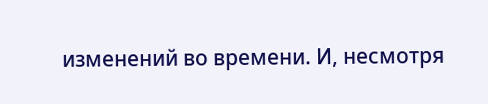изменений во времени. И, несмотря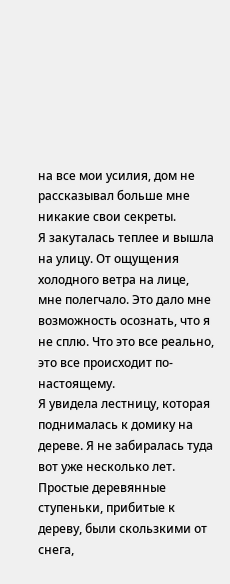на все мои усилия, дом не рассказывал больше мне никакие свои секреты.
Я закуталась теплее и вышла на улицу. От ощущения холодного ветра на лице, мне полегчало. Это дало мне возможность осознать, что я не сплю. Что это все реально, это все происходит по-настоящему.
Я увидела лестницу, которая поднималась к домику на дереве. Я не забиралась туда вот уже несколько лет.
Простые деревянные ступеньки, прибитые к дереву, были скользкими от снега,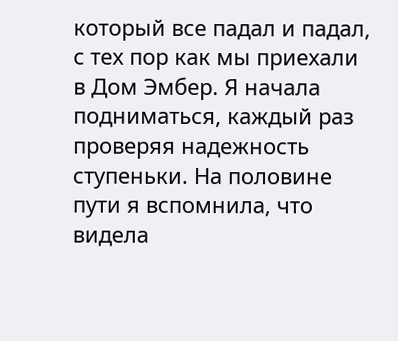который все падал и падал, с тех пор как мы приехали в Дом Эмбер. Я начала подниматься, каждый раз проверяя надежность ступеньки. На половине пути я вспомнила, что видела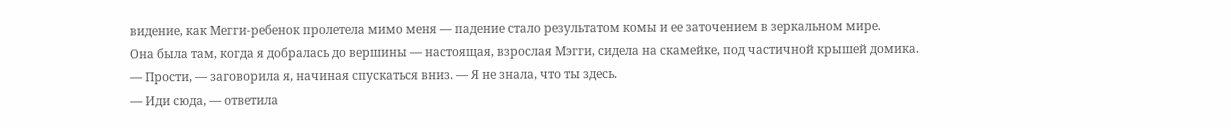видение, как Мегги-ребенок пролетела мимо меня — падение стало результатом комы и ее заточением в зеркальном мире.
Она была там, когда я добралась до вершины — настоящая, взрослая Мэгги, сидела на скамейке, под частичной крышей домика.
— Прости, — заговорила я, начиная спускаться вниз. — Я не знала, что ты здесь.
— Иди сюда, — ответила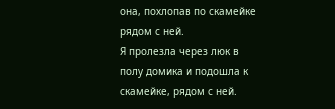она, похлопав по скамейке рядом с ней.
Я пролезла через люк в полу домика и подошла к скамейке, рядом с ней.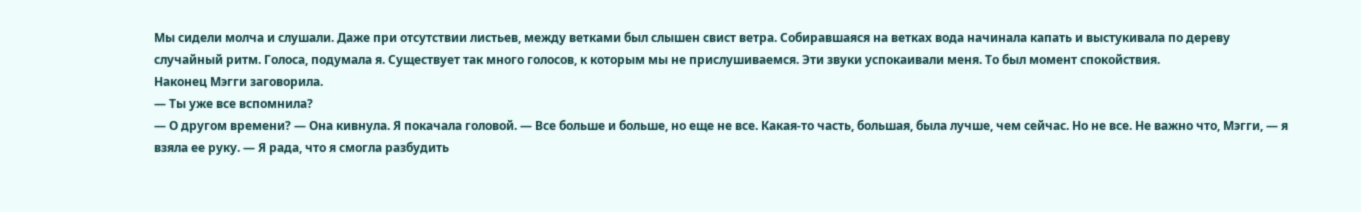Мы сидели молча и слушали. Даже при отсутствии листьев, между ветками был слышен свист ветра. Собиравшаяся на ветках вода начинала капать и выстукивала по дереву случайный ритм. Голоса, подумала я. Существует так много голосов, к которым мы не прислушиваемся. Эти звуки успокаивали меня. То был момент спокойствия.
Наконец Мэгги заговорила.
— Ты уже все вспомнила?
— О другом времени? — Она кивнула. Я покачала головой. — Все больше и больше, но еще не все. Какая-то часть, большая, была лучше, чем сейчас. Но не все. Не важно что, Мэгги, — я взяла ее руку. — Я рада, что я смогла разбудить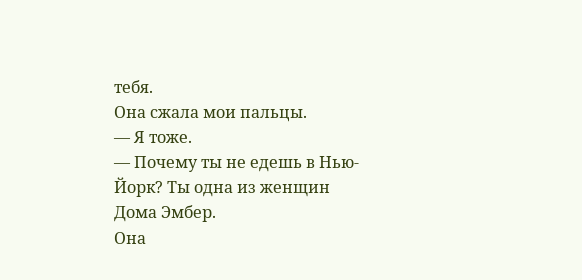тебя.
Она сжала мои пальцы.
— Я тоже.
— Почему ты не едешь в Нью-Йорк? Ты одна из женщин Дома Эмбер.
Она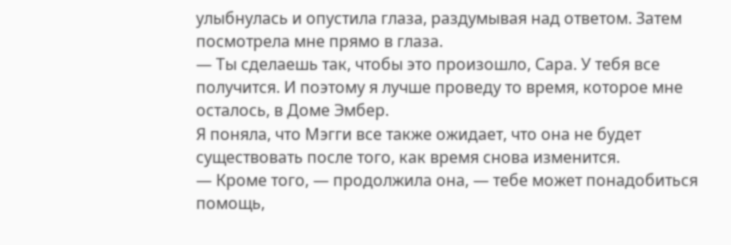улыбнулась и опустила глаза, раздумывая над ответом. Затем посмотрела мне прямо в глаза.
— Ты сделаешь так, чтобы это произошло, Сара. У тебя все получится. И поэтому я лучше проведу то время, которое мне осталось, в Доме Эмбер.
Я поняла, что Мэгги все также ожидает, что она не будет существовать после того, как время снова изменится.
— Кроме того, — продолжила она, — тебе может понадобиться помощь,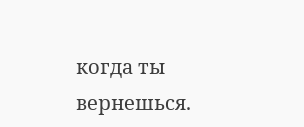когда ты вернешься.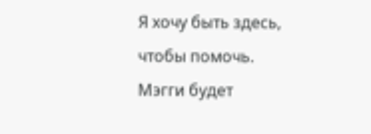Я хочу быть здесь, чтобы помочь.
Мэгги будет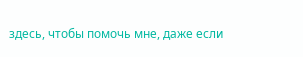здесь, чтобы помочь мне, даже если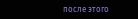после этого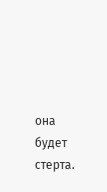она будет стерта.